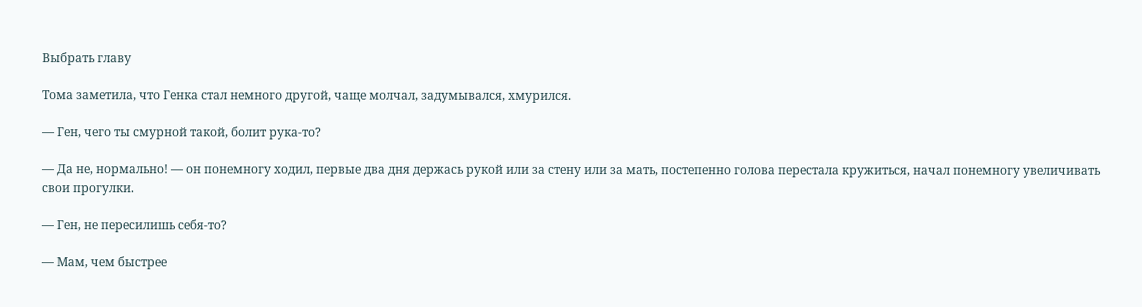Выбрать главу

Тома заметила, что Генка стал немного другой, чаще молчал, задумывался, хмурился.

— Ген, чего ты смурной такой, болит рука-то?

— Да не, нормально! — он понемногу ходил, первые два дня держась рукой или за стену или за мать, постепенно голова перестала кружиться, начал понемногу увеличивать свои прогулки.

— Ген, не пересилишь себя-то?

— Мам, чем быстрее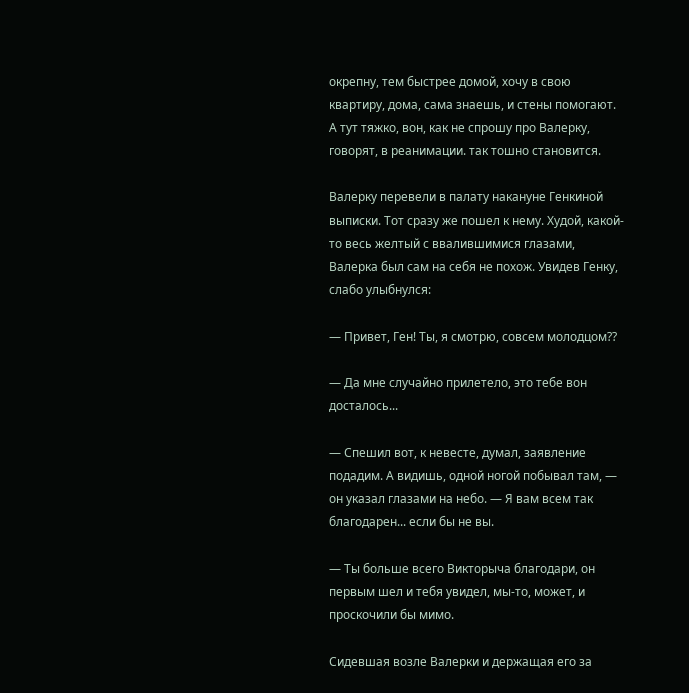окрепну, тем быстрее домой, хочу в свою квартиру, дома, сама знаешь, и стены помогают. А тут тяжко, вон, как не спрошу про Валерку, говорят, в реанимации. так тошно становится.

Валерку перевели в палату накануне Генкиной выписки. Тот сразу же пошел к нему. Худой, какой-то весь желтый с ввалившимися глазами, Валерка был сам на себя не похож. Увидев Генку, слабо улыбнулся:

— Привет, Ген! Ты, я смотрю, совсем молодцом??

— Да мне случайно прилетело, это тебе вон досталось...

— Спешил вот, к невесте, думал, заявление подадим. А видишь, одной ногой побывал там, — он указал глазами на небо. — Я вам всем так благодарен... если бы не вы.

— Ты больше всего Викторыча благодари, он первым шел и тебя увидел, мы-то, может, и проскочили бы мимо.

Сидевшая возле Валерки и держащая его за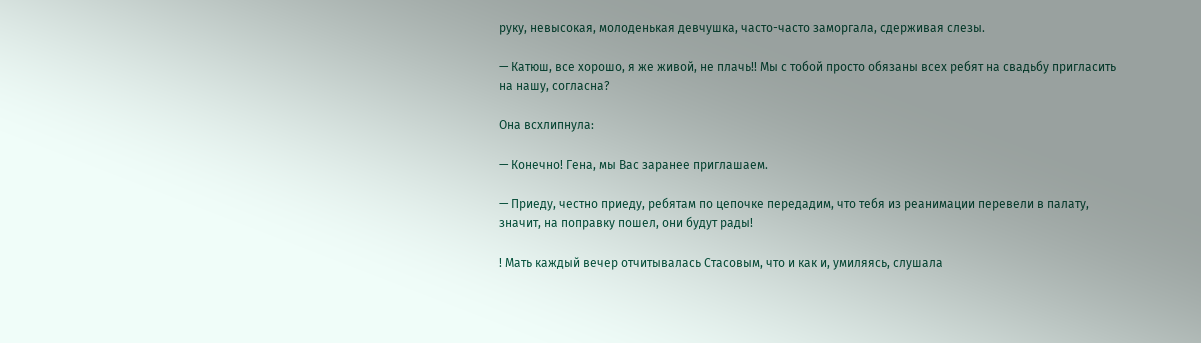руку, невысокая, молоденькая девчушка, часто-часто заморгала, сдерживая слезы.

— Катюш, все хорошо, я же живой, не плачь!! Мы с тобой просто обязаны всех ребят на свадьбу пригласить на нашу, согласна?

Она всхлипнула:

— Конечно! Гена, мы Вас заранее приглашаем.

— Приеду, честно приеду, ребятам по цепочке передадим, что тебя из реанимации перевели в палату, значит, на поправку пошел, они будут рады!

! Мать каждый вечер отчитывалась Стасовым, что и как и, умиляясь, слушала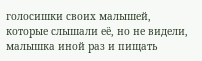голосишки своих малышей, которые слышали её, но не видели, малышка иной раз и пищать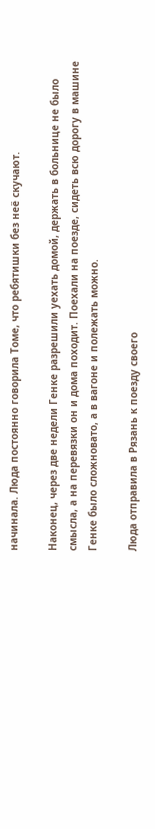начинала. Люда постоянно говорила Томе, что ребятишки без неё скучают.

Наконец, через две недели Генке разрешили уехать домой, держать в больнице не было смысла, а на перевязки он и дома походит. Поехали на поезде, сидеть всю дорогу в машине Генке было сложновато, а в вагоне и полежать можно.

Люда отправила в Рязань к поезду своего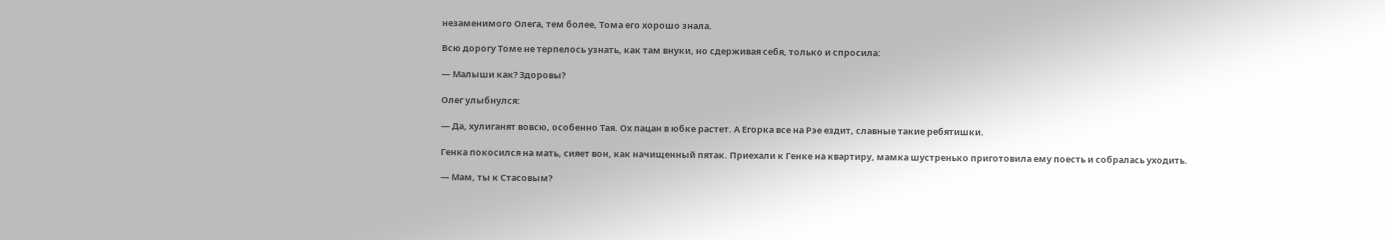незаменимого Олега, тем более, Тома его хорошо знала.

Всю дорогу Томе не терпелось узнать, как там внуки, но сдерживая себя, только и спросила:

— Малыши как? Здоровы?

Олег улыбнулся:

— Да, хулиганят вовсю, особенно Тая. Ох пацан в юбке растет. А Егорка все на Рэе ездит, славные такие ребятишки.

Генка покосился на мать, сияет вон, как начищенный пятак. Приехали к Генке на квартиру, мамка шустренько приготовила ему поесть и собралась уходить.

— Мам, ты к Стасовым?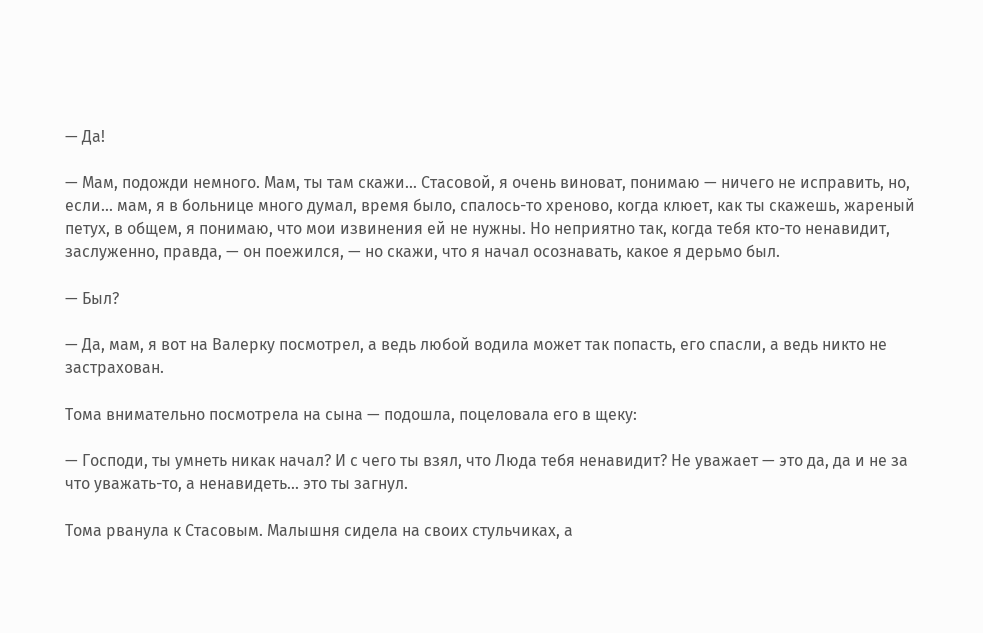— Да!

— Мам, подожди немного. Мам, ты там скажи... Стасовой, я очень виноват, понимаю — ничего не исправить, но, если... мам, я в больнице много думал, время было, спалось-то хреново, когда клюет, как ты скажешь, жареный петух, в общем, я понимаю, что мои извинения ей не нужны. Но неприятно так, когда тебя кто-то ненавидит, заслуженно, правда, — он поежился, — но скажи, что я начал осознавать, какое я дерьмо был.

— Был?

— Да, мам, я вот на Валерку посмотрел, а ведь любой водила может так попасть, его спасли, а ведь никто не застрахован.

Тома внимательно посмотрела на сына — подошла, поцеловала его в щеку:

— Господи, ты умнеть никак начал? И с чего ты взял, что Люда тебя ненавидит? Не уважает — это да, да и не за что уважать-то, а ненавидеть... это ты загнул.

Тома рванула к Стасовым. Малышня сидела на своих стульчиках, а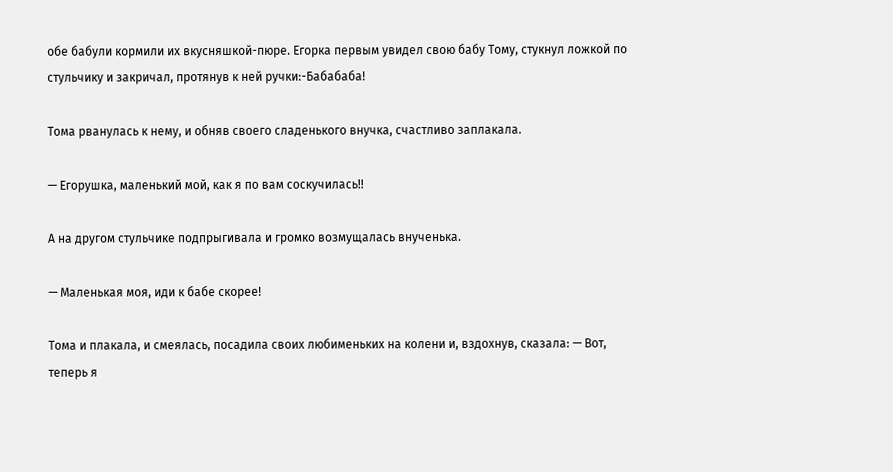обе бабули кормили их вкусняшкой-пюре. Егорка первым увидел свою бабу Тому, стукнул ложкой по стульчику и закричал, протянув к ней ручки:-Бабабаба!

Тома рванулась к нему, и обняв своего сладенького внучка, счастливо заплакала.

— Егорушка, маленький мой, как я по вам соскучилась!!

А на другом стульчике подпрыгивала и громко возмущалась внученька.

— Маленькая моя, иди к бабе скорее!

Тома и плакала, и смеялась, посадила своих любименьких на колени и, вздохнув, сказала: — Вот, теперь я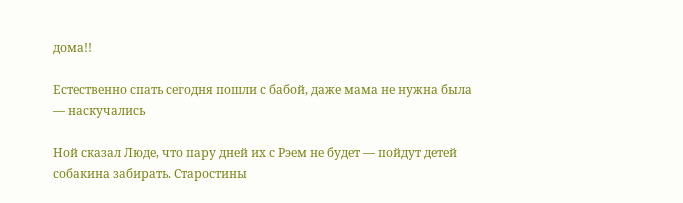дома!!

Естественно спать сегодня пошли с бабой, даже мама не нужна была — наскучались

Ной сказал Люде, что пару дней их с Рэем не будет — пойдут детей собакина забирать. Старостины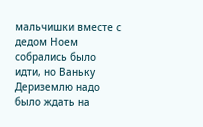мальчишки вместе с дедом Ноем собрались было идти, но Ваньку Дериземлю надо было ждать на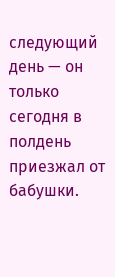следующий день — он только сегодня в полдень приезжал от бабушки.